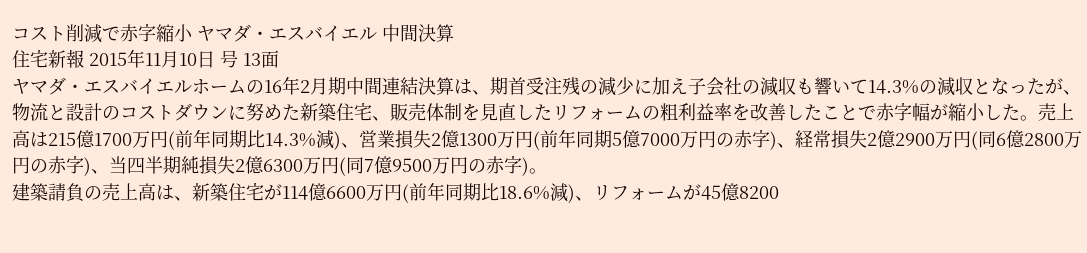コスト削減で赤字縮小 ヤマダ・エスバイエル 中間決算
住宅新報 2015年11月10日 号 13面
ヤマダ・エスバイエルホームの16年2月期中間連結決算は、期首受注残の減少に加え子会社の減収も響いて14.3%の減収となったが、物流と設計のコストダウンに努めた新築住宅、販売体制を見直したリフォームの粗利益率を改善したことで赤字幅が縮小した。売上高は215億1700万円(前年同期比14.3%減)、営業損失2億1300万円(前年同期5億7000万円の赤字)、経常損失2億2900万円(同6億2800万円の赤字)、当四半期純損失2億6300万円(同7億9500万円の赤字)。
建築請負の売上高は、新築住宅が114億6600万円(前年同期比18.6%減)、リフォームが45億8200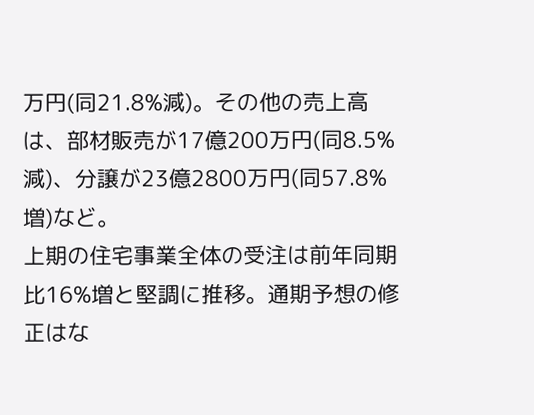万円(同21.8%減)。その他の売上高は、部材販売が17億200万円(同8.5%減)、分譲が23億2800万円(同57.8%増)など。
上期の住宅事業全体の受注は前年同期比16%増と堅調に推移。通期予想の修正はな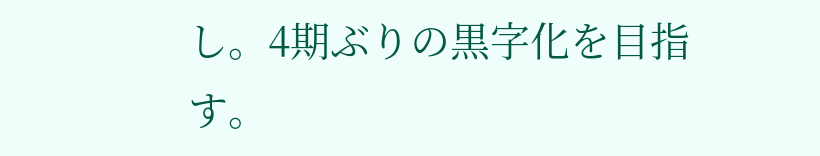し。4期ぶりの黒字化を目指す。